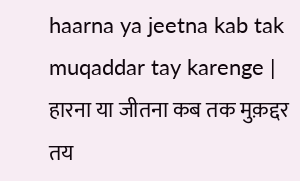haarna ya jeetna kab tak muqaddar tay karenge | हारना या जीतना कब तक मुक़द्दर तय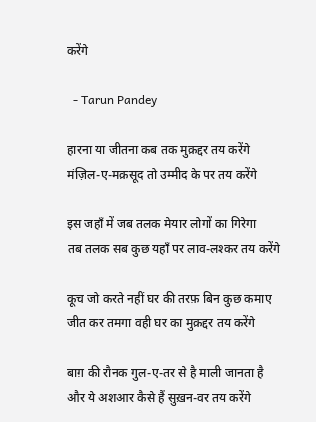करेंगे

  - Tarun Pandey

हारना या जीतना कब तक मुक़द्दर तय करेंगे
मंज़िल-ए-मक़सूद तो उम्मीद के पर तय करेंगे

इस जहाँ में जब तलक मेयार लोगों का गिरेगा
तब तलक सब कुछ यहाँ पर लाव-लश्कर तय करेंगे

कूच जो करते नहीं घर की तरफ़ बिन कुछ कमाए
जीत कर तमगा वही घर का मुक़द्दर तय करेंगे

बाग़ की रौनक गुल-ए-तर से है माली जानता है
और ये अशआर कैसे हैं सुख़न-वर तय करेंगे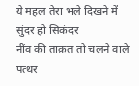ये महल तेरा भले दिखने में सुंदर हो सिकंदर
नींव की ताक़त तो चलने वाले पत्थर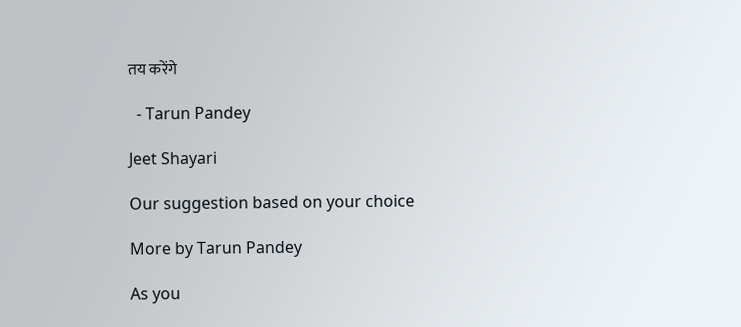तय करेंगे

  - Tarun Pandey

Jeet Shayari

Our suggestion based on your choice

More by Tarun Pandey

As you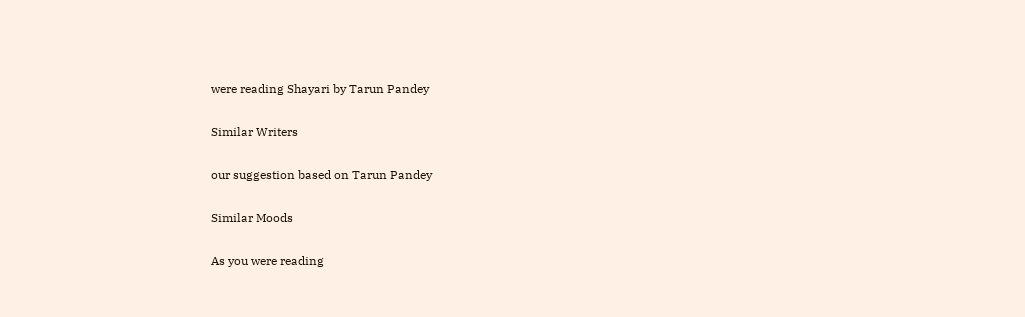were reading Shayari by Tarun Pandey

Similar Writers

our suggestion based on Tarun Pandey

Similar Moods

As you were reading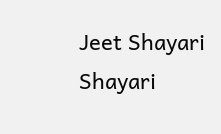Jeet Shayari Shayari